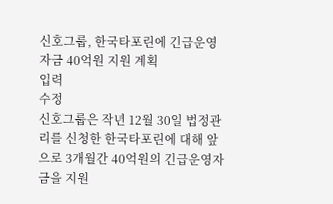신호그룹, 한국타포린에 긴급운영자금 40억원 지원 계획
입력
수정
신호그룹은 작년 12월 30일 법정관리를 신청한 한국타포린에 대해 앞으로 3개월간 40억원의 긴급운영자금을 지원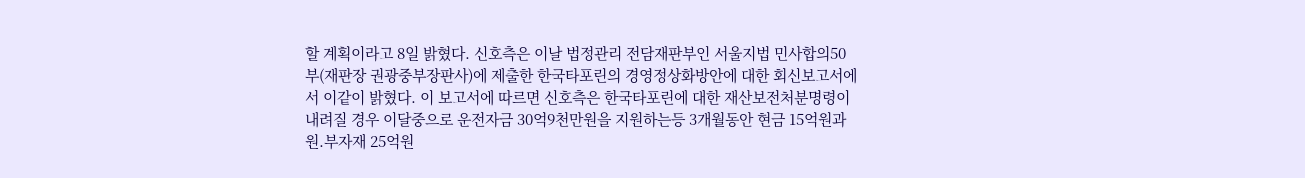할 계획이라고 8일 밝혔다. 신호측은 이날 법정관리 전담재판부인 서울지법 민사합의50부(재판장 권광중부장판사)에 제출한 한국타포린의 경영정상화방안에 대한 회신보고서에서 이같이 밝혔다. 이 보고서에 따르면 신호측은 한국타포린에 대한 재산보전처분명령이 내려질 경우 이달중으로 운전자금 30억9천만원을 지원하는등 3개월동안 현금 15억원과 원.부자재 25억원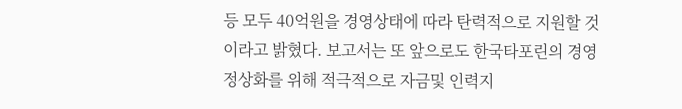등 모두 40억원을 경영상태에 따라 탄력적으로 지원할 것이라고 밝혔다. 보고서는 또 앞으로도 한국타포린의 경영정상화를 위해 적극적으로 자금및 인력지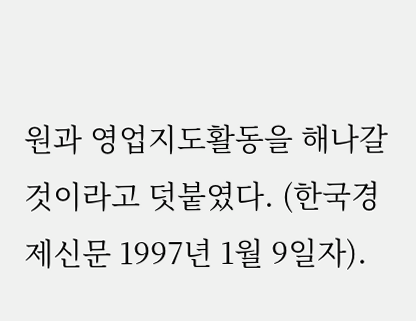원과 영업지도활동을 해나갈 것이라고 덧붙였다. (한국경제신문 1997년 1월 9일자).